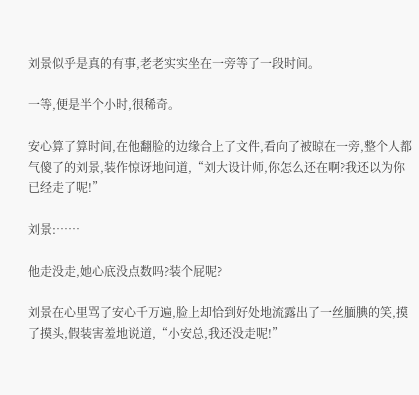刘景似乎是真的有事,老老实实坐在一旁等了一段时间。

一等,便是半个小时,很稀奇。

安心算了算时间,在他翻脸的边缘合上了文件,看向了被晾在一旁,整个人都气傻了的刘景,装作惊讶地问道,“刘大设计师,你怎么还在啊?我还以为你已经走了呢!”

刘景:……

他走没走,她心底没点数吗?装个屁呢?

刘景在心里骂了安心千万遍,脸上却恰到好处地流露出了一丝腼腆的笑,摸了摸头,假装害羞地说道,“小安总,我还没走呢!”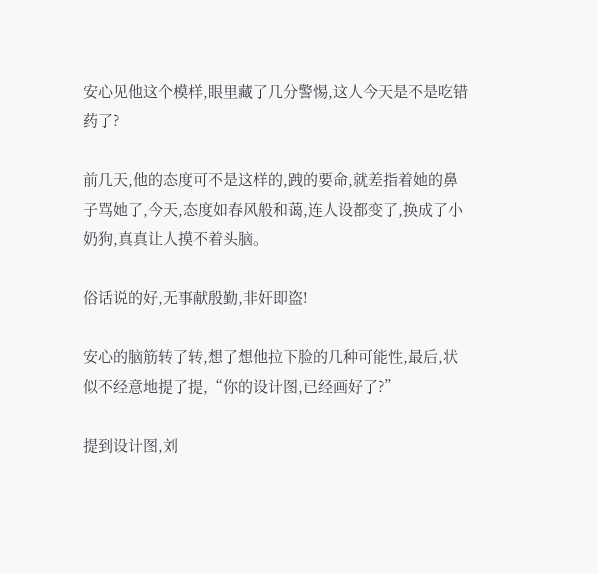安心见他这个模样,眼里藏了几分警惕,这人今天是不是吃错药了?

前几天,他的态度可不是这样的,跩的要命,就差指着她的鼻子骂她了,今天,态度如春风般和蔼,连人设都变了,换成了小奶狗,真真让人摸不着头脑。

俗话说的好,无事献殷勤,非奸即盗!

安心的脑筋转了转,想了想他拉下脸的几种可能性,最后,状似不经意地提了提,“你的设计图,已经画好了?”

提到设计图,刘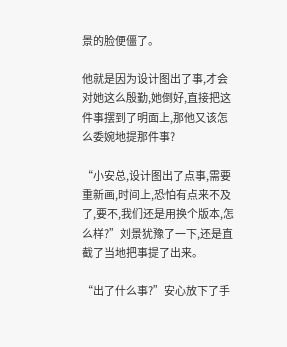景的脸便僵了。

他就是因为设计图出了事,才会对她这么殷勤,她倒好,直接把这件事摆到了明面上,那他又该怎么委婉地提那件事?

“小安总,设计图出了点事,需要重新画,时间上,恐怕有点来不及了,要不,我们还是用换个版本,怎么样?”刘景犹豫了一下,还是直截了当地把事提了出来。

“出了什么事?”安心放下了手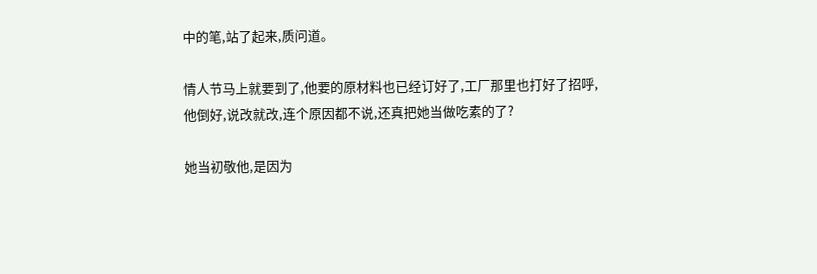中的笔,站了起来,质问道。

情人节马上就要到了,他要的原材料也已经订好了,工厂那里也打好了招呼,他倒好,说改就改,连个原因都不说,还真把她当做吃素的了?

她当初敬他,是因为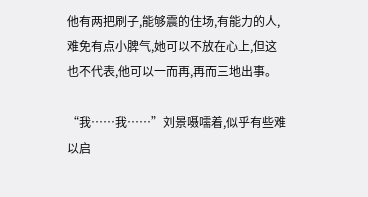他有两把刷子,能够震的住场,有能力的人,难免有点小脾气,她可以不放在心上,但这也不代表,他可以一而再,再而三地出事。

“我……我……”刘景嗫嚅着,似乎有些难以启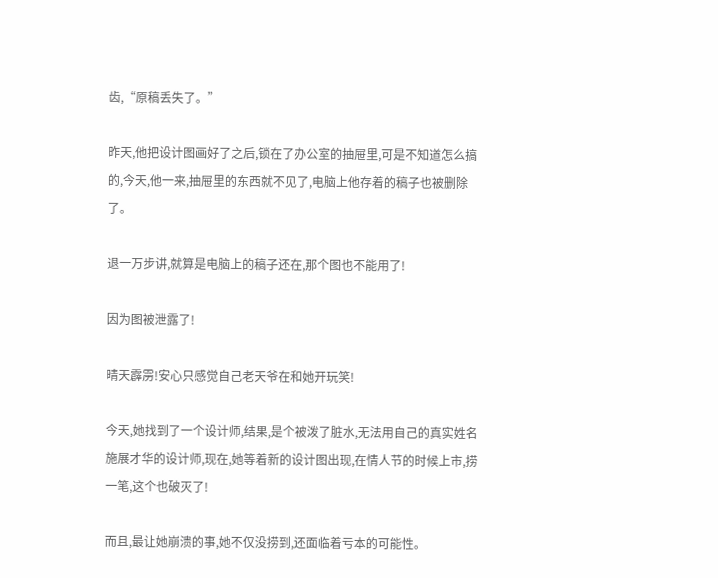齿,“原稿丢失了。”

昨天,他把设计图画好了之后,锁在了办公室的抽屉里,可是不知道怎么搞的,今天,他一来,抽屉里的东西就不见了,电脑上他存着的稿子也被删除了。

退一万步讲,就算是电脑上的稿子还在,那个图也不能用了!

因为图被泄露了!

晴天霹雳!安心只感觉自己老天爷在和她开玩笑!

今天,她找到了一个设计师,结果,是个被泼了脏水,无法用自己的真实姓名施展才华的设计师,现在,她等着新的设计图出现,在情人节的时候上市,捞一笔,这个也破灭了!

而且,最让她崩溃的事,她不仅没捞到,还面临着亏本的可能性。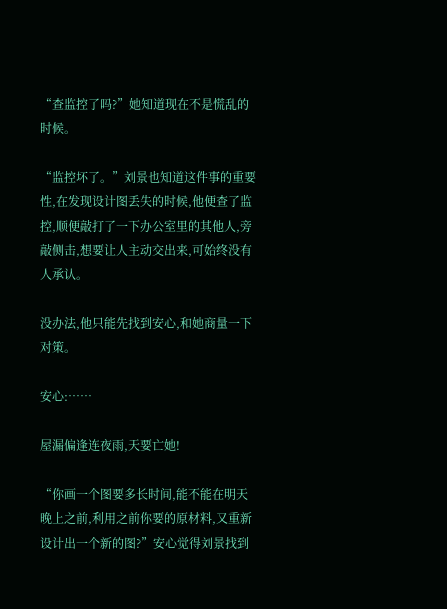“查监控了吗?”她知道现在不是慌乱的时候。

“监控坏了。”刘景也知道这件事的重要性,在发现设计图丢失的时候,他便查了监控,顺便敲打了一下办公室里的其他人,旁敲侧击,想要让人主动交出来,可始终没有人承认。

没办法,他只能先找到安心,和她商量一下对策。

安心:……

屋漏偏逢连夜雨,天要亡她!

“你画一个图要多长时间,能不能在明天晚上之前,利用之前你要的原材料,又重新设计出一个新的图?”安心觉得刘景找到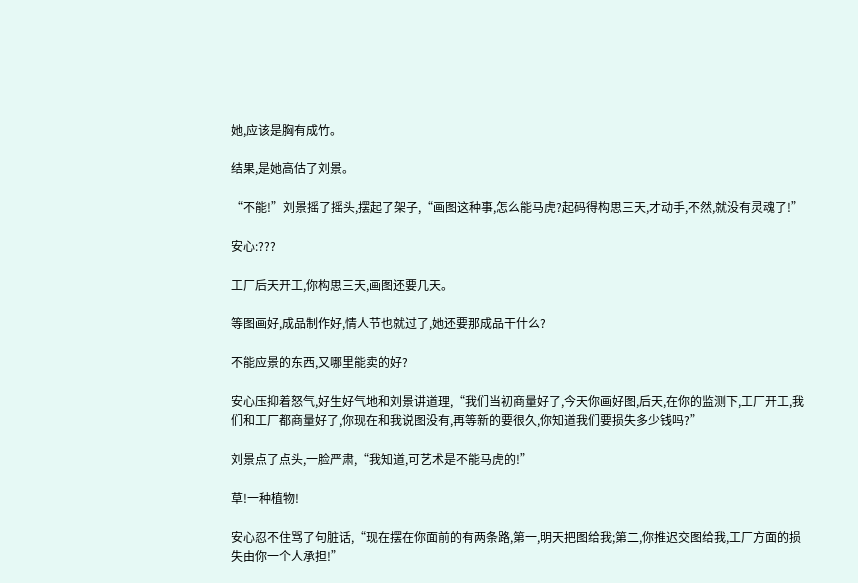她,应该是胸有成竹。

结果,是她高估了刘景。

“不能!”刘景摇了摇头,摆起了架子,“画图这种事,怎么能马虎?起码得构思三天,才动手,不然,就没有灵魂了!”

安心:???

工厂后天开工,你构思三天,画图还要几天。

等图画好,成品制作好,情人节也就过了,她还要那成品干什么?

不能应景的东西,又哪里能卖的好?

安心压抑着怒气,好生好气地和刘景讲道理,“我们当初商量好了,今天你画好图,后天,在你的监测下,工厂开工,我们和工厂都商量好了,你现在和我说图没有,再等新的要很久,你知道我们要损失多少钱吗?”

刘景点了点头,一脸严肃,“我知道,可艺术是不能马虎的!”

草!一种植物!

安心忍不住骂了句脏话,“现在摆在你面前的有两条路,第一,明天把图给我;第二,你推迟交图给我,工厂方面的损失由你一个人承担!”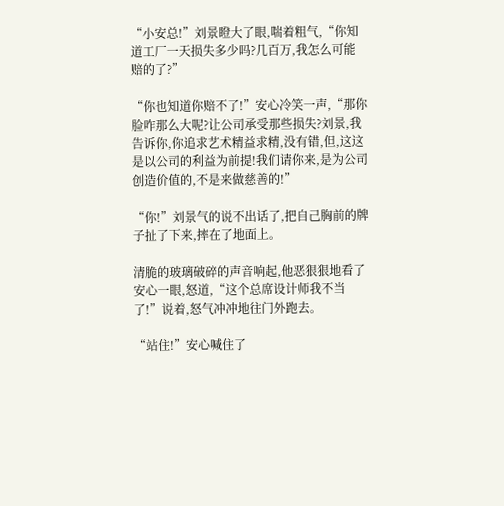“小安总!”刘景瞪大了眼,喘着粗气,“你知道工厂一天损失多少吗?几百万,我怎么可能赔的了?”

“你也知道你赔不了!”安心冷笑一声,“那你脸咋那么大呢?让公司承受那些损失?刘景,我告诉你,你追求艺术精益求精,没有错,但,这这是以公司的利益为前提!我们请你来,是为公司创造价值的,不是来做慈善的!”

“你!”刘景气的说不出话了,把自己胸前的牌子扯了下来,摔在了地面上。

清脆的玻璃破碎的声音响起,他恶狠狠地看了安心一眼,怒道,“这个总席设计师我不当了!”说着,怒气冲冲地往门外跑去。

“站住!”安心喊住了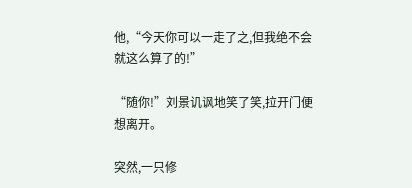他,“今天你可以一走了之,但我绝不会就这么算了的!”

“随你!”刘景讥讽地笑了笑,拉开门便想离开。

突然,一只修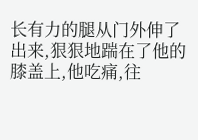长有力的腿从门外伸了出来,狠狠地踹在了他的膝盖上,他吃痛,往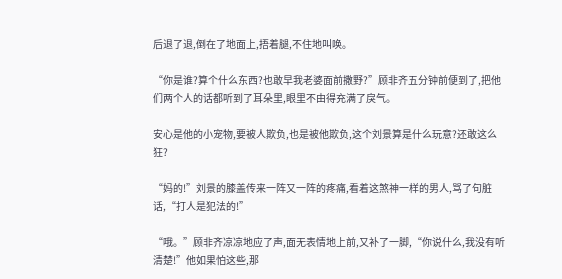后退了退,倒在了地面上,捂着腿,不住地叫唤。

“你是谁?算个什么东西?也敢早我老婆面前撒野?”顾非齐五分钟前便到了,把他们两个人的话都听到了耳朵里,眼里不由得充满了戾气。

安心是他的小宠物,要被人欺负,也是被他欺负,这个刘景算是什么玩意?还敢这么狂?

“妈的!”刘景的膝盖传来一阵又一阵的疼痛,看着这煞神一样的男人,骂了句脏话,“打人是犯法的!”

“哦。”顾非齐凉凉地应了声,面无表情地上前,又补了一脚,“你说什么,我没有听清楚!”他如果怕这些,那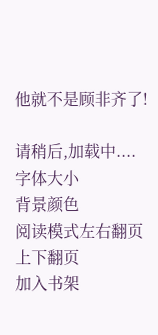他就不是顾非齐了!

请稍后,加载中....
字体大小
背景颜色
阅读模式左右翻页上下翻页
加入书架